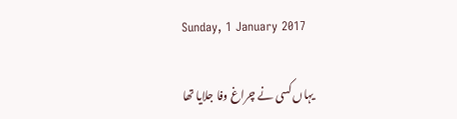Sunday, 1 January 2017

یہاں کسی نے چراغ وفا جلایا تھا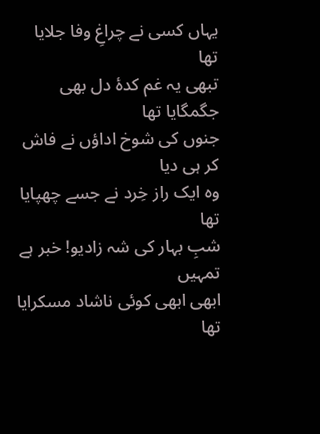یہاں کسی نے چراغِ وفا جلایا تھا
تبھی یہ غم کدۂ دل بھی جگمگایا تھا
جنوں کی شوخ اداؤں نے فاش کر ہی دیا
وہ ایک راز خِرد نے جسے چھپایا تھا
شبِ بہار کی شہ زادیو! خبر ہے تمہیں
ابھی ابھی کوئی ناشاد مسکرایا تھا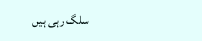سلگ رہی ہیں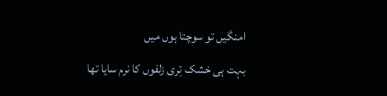امنگیں تو سوچتا ہوں میں
بہت ہی خشک تِری زلفوں کا نرم سایا تھا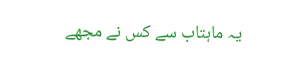یہ ماہتاب سے کس نے مجھے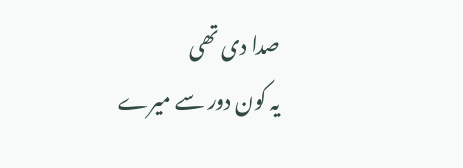صدا دی تھی
یہ کون دور سے میرے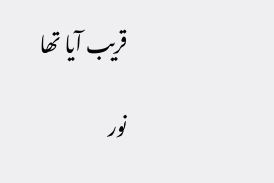قریب آیا تھا

نور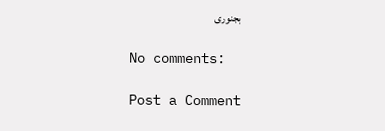بجنوری

No comments:

Post a Comment